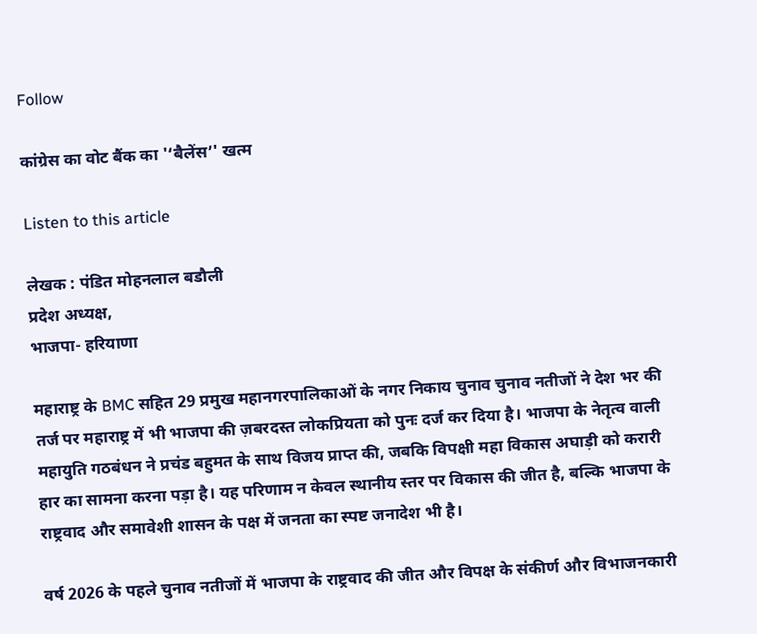Follow

कांग्रेस का वोट बैंक का '‘बैलेंस’' खत्म

Listen to this article

लेखक : पंडित मोहनलाल बडौली
प्रदेश अध्यक्ष,
भाजपा- हरियाणा

महाराष्ट्र के BMC सहित 29 प्रमुख महानगरपालिकाओं के नगर निकाय चुनाव चुनाव नतीजों ने देश भर की तर्ज पर महाराष्ट्र में भी भाजपा की ज़बरदस्त लोकप्रियता को पुनः दर्ज कर दिया है। भाजपा के नेतृत्व वाली महायुति गठबंधन ने प्रचंड बहुमत के साथ विजय प्राप्त की, जबकि विपक्षी महा विकास अघाड़ी को करारी हार का सामना करना पड़ा है। यह परिणाम न केवल स्थानीय स्तर पर विकास की जीत है, बल्कि भाजपा के राष्ट्रवाद और समावेशी शासन के पक्ष में जनता का स्पष्ट जनादेश भी है।

वर्ष 2026 के पहले चुनाव नतीजों में भाजपा के राष्ट्रवाद की जीत और विपक्ष के संकीर्ण और विभाजनकारी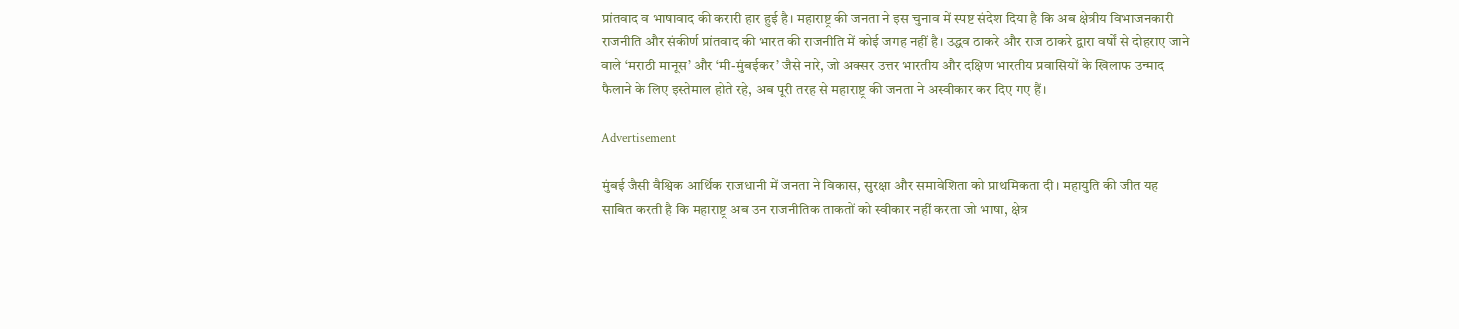प्रांतवाद व भाषावाद की करारी हार हुई है। महाराष्ट्र की जनता ने इस चुनाव में स्पष्ट संदेश दिया है कि अब क्षेत्रीय विभाजनकारी राजनीति और संकीर्ण प्रांतवाद की भारत की राजनीति में कोई जगह नहीं है। उद्धव ठाकरे और राज ठाकरे द्वारा वर्षों से दोहराए जाने वाले ‘मराठी मानूस’ और ‘मी-मुंबईकर’ जैसे नारे, जो अक्सर उत्तर भारतीय और दक्षिण भारतीय प्रवासियों के खिलाफ उन्माद फैलाने के लिए इस्तेमाल होते रहे, अब पूरी तरह से महाराष्ट्र की जनता ने अस्वीकार कर दिए गए हैं।

Advertisement

मुंबई जैसी वैश्विक आर्थिक राजधानी में जनता ने विकास, सुरक्षा और समावेशिता को प्राथमिकता दी। महायुति की जीत यह साबित करती है कि महाराष्ट्र अब उन राजनीतिक ताकतों को स्वीकार नहीं करता जो भाषा, क्षेत्र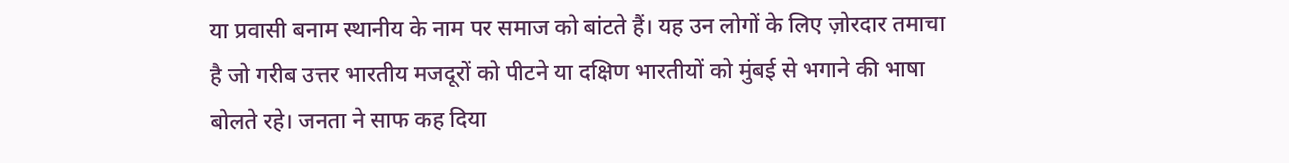या प्रवासी बनाम स्थानीय के नाम पर समाज को बांटते हैं। यह उन लोगों के लिए ज़ोरदार तमाचा है जो गरीब उत्तर भारतीय मजदूरों को पीटने या दक्षिण भारतीयों को मुंबई से भगाने की भाषा बोलते रहे। जनता ने साफ कह दिया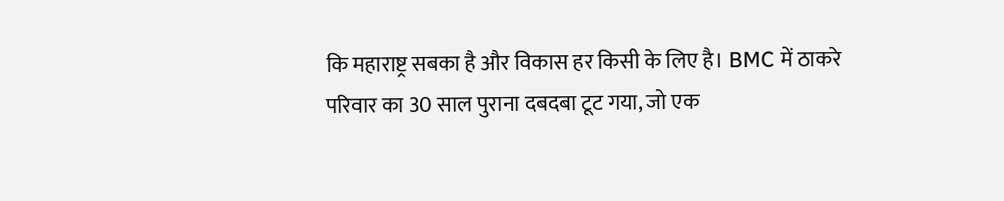कि महाराष्ट्र सबका है और विकास हर किसी के लिए है। BMC में ठाकरे परिवार का 30 साल पुराना दबदबा टूट गया, जो एक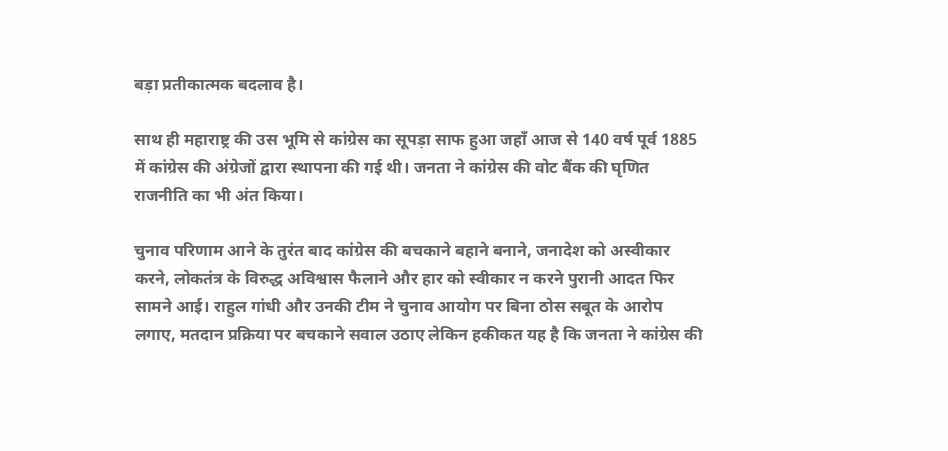बड़ा प्रतीकात्मक बदलाव है।

साथ ही महाराष्ट्र की उस भूमि से कांग्रेस का सूपड़ा साफ हुआ जहाँ आज से 140 वर्ष पूर्व 1885 में कांग्रेस की अंग्रेजों द्वारा स्थापना की गई थी। जनता ने कांग्रेस की वोट बैंक की घृणित राजनीति का भी अंत किया।

चुनाव परिणाम आने के तुरंत बाद कांग्रेस की बचकाने बहाने बनाने, जनादेश को अस्वीकार करने, लोकतंत्र के विरुद्ध अविश्वास फैलाने और हार को स्वीकार न करने पुरानी आदत फिर सामने आई। राहुल गांधी और उनकी टीम ने चुनाव आयोग पर बिना ठोस सबूत के आरोप लगाए, मतदान प्रक्रिया पर बचकाने सवाल उठाए लेकिन हकीकत यह है कि जनता ने कांग्रेस की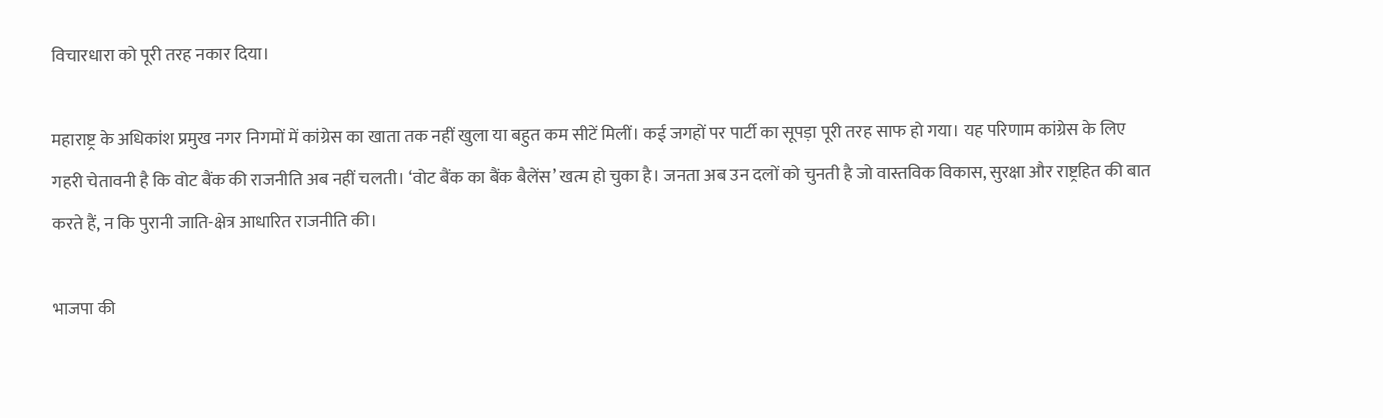विचारधारा को पूरी तरह नकार दिया।

महाराष्ट्र के अधिकांश प्रमुख नगर निगमों में कांग्रेस का खाता तक नहीं खुला या बहुत कम सीटें मिलीं। कई जगहों पर पार्टी का सूपड़ा पूरी तरह साफ हो गया। यह परिणाम कांग्रेस के लिए गहरी चेतावनी है कि वोट बैंक की राजनीति अब नहीं चलती। ‘वोट बैंक का बैंक बैलेंस’ खत्म हो चुका है। जनता अब उन दलों को चुनती है जो वास्तविक विकास, सुरक्षा और राष्ट्रहित की बात करते हैं, न कि पुरानी जाति-क्षेत्र आधारित राजनीति की।

भाजपा की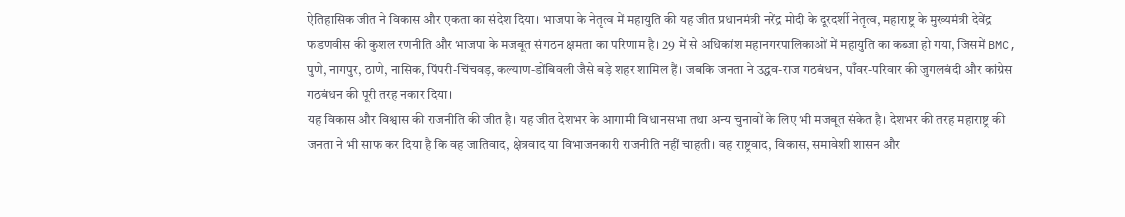ऐतिहासिक जीत ने विकास और एकता का संदेश दिया। भाजपा के नेतृत्व में महायुति की यह जीत प्रधानमंत्री नरेंद्र मोदी के दूरदर्शी नेतृत्व, महाराष्ट्र के मुख्यमंत्री देवेंद्र फडणवीस की कुशल रणनीति और भाजपा के मजबूत संगठन क्षमता का परिणाम है। 29 में से अधिकांश महानगरपालिकाओं में महायुति का कब्जा हो गया, जिसमें BMC, पुणे, नागपुर, ठाणे, नासिक, पिंपरी-चिंचवड़, कल्याण-डोंबिवली जैसे बड़े शहर शामिल हैं। जबकि जनता ने उद्धव-राज गठबंधन, पाँवर-परिवार की जुगलबंदी और कांग्रेस गठबंधन की पूरी तरह नकार दिया।
यह विकास और विश्वास की राजनीति की जीत है। यह जीत देशभर के आगामी विधानसभा तथा अन्य चुनावों के लिए भी मजबूत संकेत है। देशभर की तरह महाराष्ट्र की जनता ने भी साफ कर दिया है कि वह जातिवाद, क्षेत्रवाद या विभाजनकारी राजनीति नहीं चाहती। वह राष्ट्रवाद, विकास, समावेशी शासन और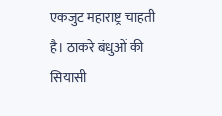एकजुट महाराष्ट्र चाहती है। ठाकरे बंधुओं की सियासी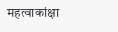महत्वाकांक्षा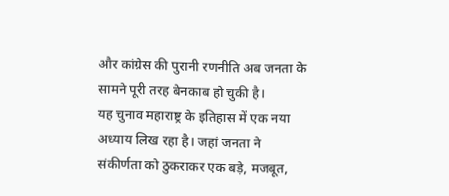और कांग्रेस की पुरानी रणनीति अब जनता के सामने पूरी तरह बेनकाब हो चुकी है।
यह चुनाव महाराष्ट्र के इतिहास में एक नया अध्याय लिख रहा है। जहां जनता ने संकीर्णता को ठुकराकर एक बड़े, मजबूत,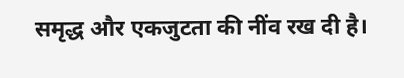समृद्ध और एकजुटता की नींव रख दी है।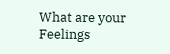What are your Feelings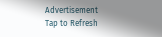Advertisement
Tap to Refresh